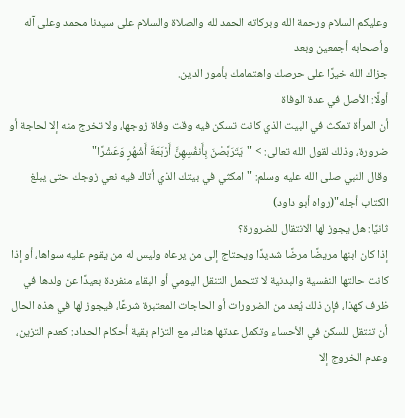وعليكم السلام ورحمة الله وبركاته الحمد لله والصلاة والسلام على سيدنا محمد وعلى آله وأصحابه أجمعين وبعد
جزاك الله خيرًا على حرصك واهتمامك بأمور الدين.
أولًا: الأصل في عدة الوفاة
أن المرأة تمكث في البيت الذي كانت تسكن فيه وقت وفاة زوجها، ولا تخرج منه إلا لحاجة أو ضرورة، وذلك لقول الله تعالى: > "يَتَرَبَّصْنَ بِأَنفُسِهِنَّ أَرْبَعَةَ أَشْهُرٍ وَعَشْرًا"
وقال النبي صلى الله عليه وسلم: "امكثي في بيتك الذي أتاك فيه نعي زوجك حتى يبلغ الكتاب أجله"(رواه أبو داود)
ثانيًا: هل يجوز لها الانتقال للضرورة؟
إذا كان ابنها مريضًا مرضًا شديدًا ويحتاج إلى من يرعاه وليس له من يقوم عليه سواها، أو إذا كانت حالتها النفسية والبدنية لا تتحمل التنقل اليومي أو البقاء منفردة بعيدًا عن ولدها في ظرف كهذا، فإن ذلك يُعد من الضرورات أو الحاجات المعتبرة شرعًا، فيجوز لها في هذه الحال أن تنتقل للسكن في الأحساء وتكمل عدتها هناك، مع التزام بقية أحكام الحداد: كعدم التزين، وعدم الخروج إلا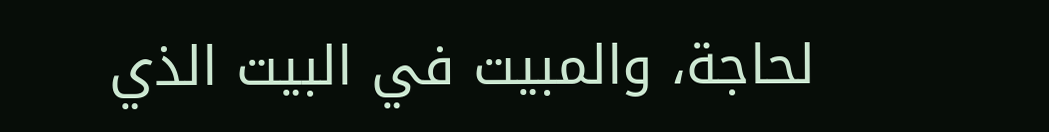لحاجة، والمبيت في البيت الذي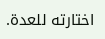اختارته للعدة.